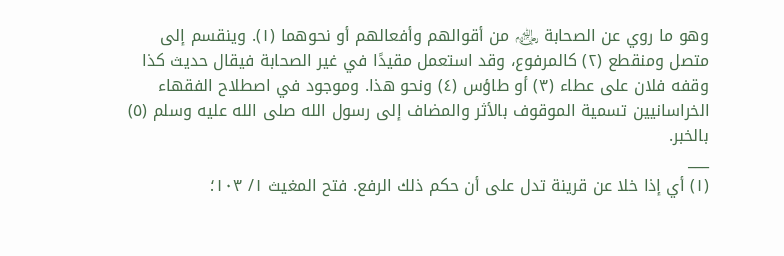وهو ما روي عن الصحابة ﵃ من أقوالهم وأفعالهم أو نحوهما (١). وينقسم إلى متصل ومنقطع (٢) كالمرفوع، وقد استعمل مقيدًا في غير الصحابة فيقال حديث كذا وقفه فلان على عطاء (٣) أو طاؤس (٤) ونحو هذا. وموجود في اصطلاح الفقهاء الخراسانيين تسمية الموقوف بالأثر والمضاف إلى رسول الله صلى الله عليه وسلم (٥) بالخبر.
___
(١) أي إذا خلا عن قرينة تدل على أن حكم ذلك الرفع. فتح المغيث ١/ ١٠٣؛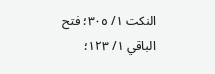النكت ١/ ٣٠٥؛ فتح الباقي ١/ ١٢٣؛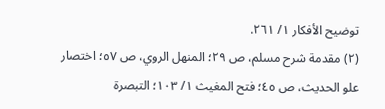توضيح الأفكار ١/ ٢٦١.
(٢) مقدمة شرح مسلم، ص ٢٩؛ المنهل الروي، ص ٥٧؛ اختصار علو الحديث، ص ٤٥؛ فتح المغيث ١/ ١٠٣؛ التبصرة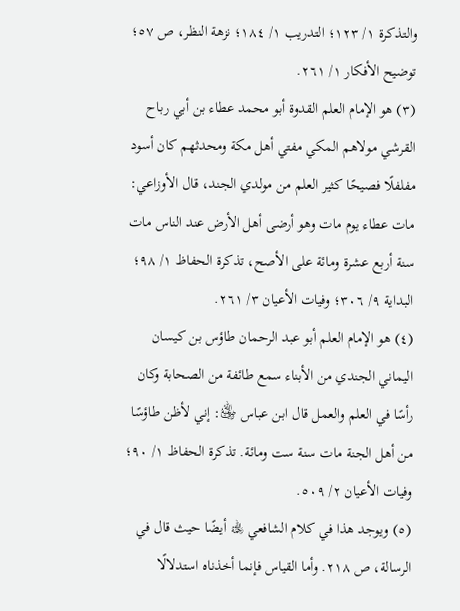والتذكرة ١/ ١٢٣؛ التدريب ١/ ١٨٤؛ نزهة النظر، ص ٥٧؛ توضيح الأفكار ١/ ٢٦١.
(٣) هو الإمام العلم القدوة أبو محمد عطاء بن أبي رباح القرشي مولاهم المكي مفتي أهل مكة ومحدثهم كان أسود مفلفلًا فصيحًا كثير العلم من مولدي الجند، قال الأوزاعي: مات عطاء يوم مات وهو أرضى أهل الأرض عند الناس مات سنة أربع عشرة ومائة على الأصح، تذكرة الحفاظ ١/ ٩٨؛ البداية ٩/ ٣٠٦؛ وفيات الأعيان ٣/ ٢٦١.
(٤) هو الإمام العلم أبو عبد الرحمان طاؤس بن كيسان اليماني الجندي من الأبناء سمع طائفة من الصحابة وكان رأسًا في العلم والعمل قال ابن عباس ﵁: إني لأظن طاؤسًا من أهل الجنة مات سنة ست ومائة. تذكرة الحفاظ ١/ ٩٠؛ وفيات الأعيان ٢/ ٥٠٩.
(٥) ويوجد هذا في كلام الشافعي ﵀ أيضًا حيث قال في الرسالة، ص ٢١٨. وأما القياس فإنما أخذناه استدلالًا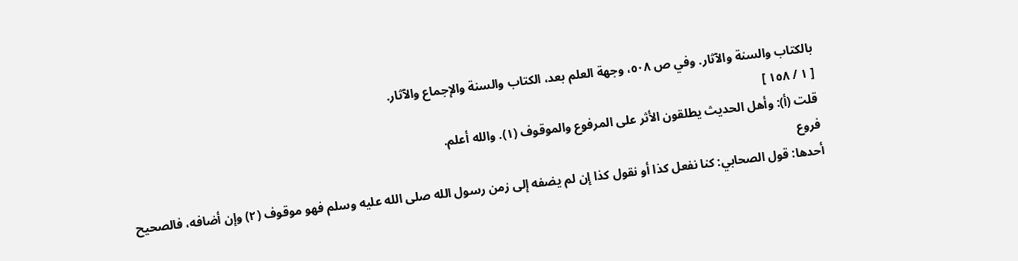بالكتاب والسنة والآثار. وفي ص ٥٠٨، وجهة العلم بعد، الكتاب والسنة والإجماع والآثار.
[ ١ / ١٥٨ ]
قلت (أ): وأهل الحديث يطلقون الأثر على المرفوع والموقوف (١). والله أعلم.
فروع
أحدها: قول الصحابي: كنا نفعل كذا أو نقول كذا إن لم يضفه إلى زمن رسول الله صلى الله عليه وسلم فهو موقوف (٢) وإن أضافه، فالصحيح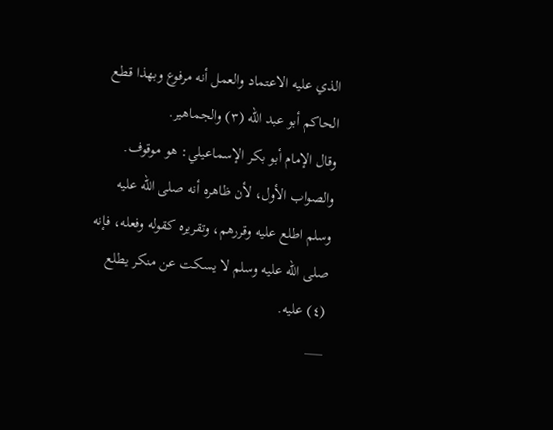الذي عليه الاعتماد والعمل أنه مرفوع وبهذا قطع الحاكم أبو عبد الله (٣) والجماهير.
وقال الإمام أبو بكر الإسماعيلي: هو موقوف. والصواب الأول، لأن ظاهره أنه صلى الله عليه وسلم اطلع عليه وقررهم، وتقريره كقوله وفعله، فإنه صلى الله عليه وسلم لا يسكت عن منكر يطلع (٤) عليه.
___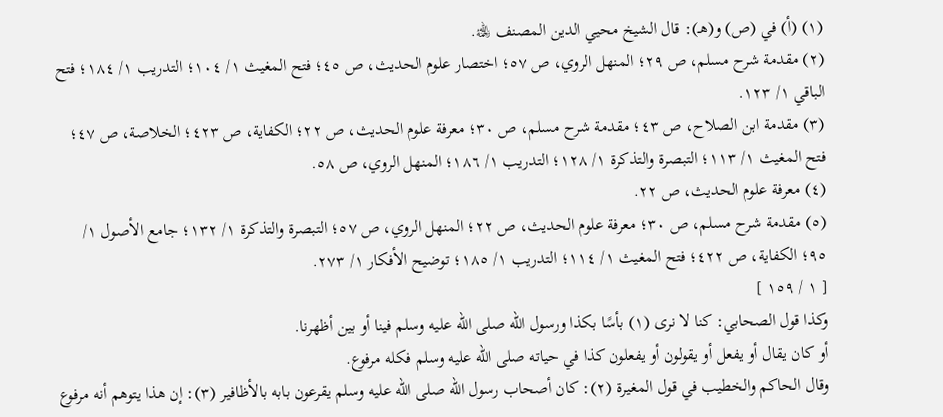(١) (أ) في (ص) و(هـ): قال الشيخ محيي الدين المصنف ﵀.
(٢) مقدمة شرح مسلم، ص ٢٩؛ المنهل الروي، ص ٥٧؛ اختصار علوم الحديث، ص ٤٥؛ فتح المغيث ١/ ١٠٤؛ التدريب ١/ ١٨٤؛ فتح الباقي ١/ ١٢٣.
(٣) مقدمة ابن الصلاح، ص ٤٣؛ مقدمة شرح مسلم، ص ٣٠؛ معرفة علوم الحديث، ص ٢٢؛ الكفاية، ص ٤٢٣؛ الخلاصة، ص ٤٧؛ فتح المغيث ١/ ١١٣؛ التبصرة والتذكرة ١/ ١٢٨؛ التدريب ١/ ١٨٦؛ المنهل الروي، ص ٥٨.
(٤) معرفة علوم الحديث، ص ٢٢.
(٥) مقدمة شرح مسلم، ص ٣٠؛ معرفة علوم الحديث، ص ٢٢؛ المنهل الروي، ص ٥٧؛ التبصرة والتذكرة ١/ ١٣٢؛ جامع الأصول ١/ ٩٥؛ الكفاية، ص ٤٢٢؛ فتح المغيث ١/ ١١٤؛ التدريب ١/ ١٨٥؛ توضيح الأفكار ١/ ٢٧٣.
[ ١ / ١٥٩ ]
وكذا قول الصحابي: كنا لا نرى (١) بأسًا بكذا ورسول الله صلى الله عليه وسلم فينا أو بين أظهرنا.
أو كان يقال أو يفعل أو يقولون أو يفعلون كذا في حياته صلى الله عليه وسلم فكله مرفوع.
وقال الحاكم والخطيب في قول المغيرة (٢): كان أصحاب رسول الله صلى الله عليه وسلم يقرعون بابه بالأظافير (٣): إن هذا يتوهم أنه مرفوع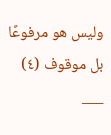وليس هو مرفوعًا بل موقوف (٤)
___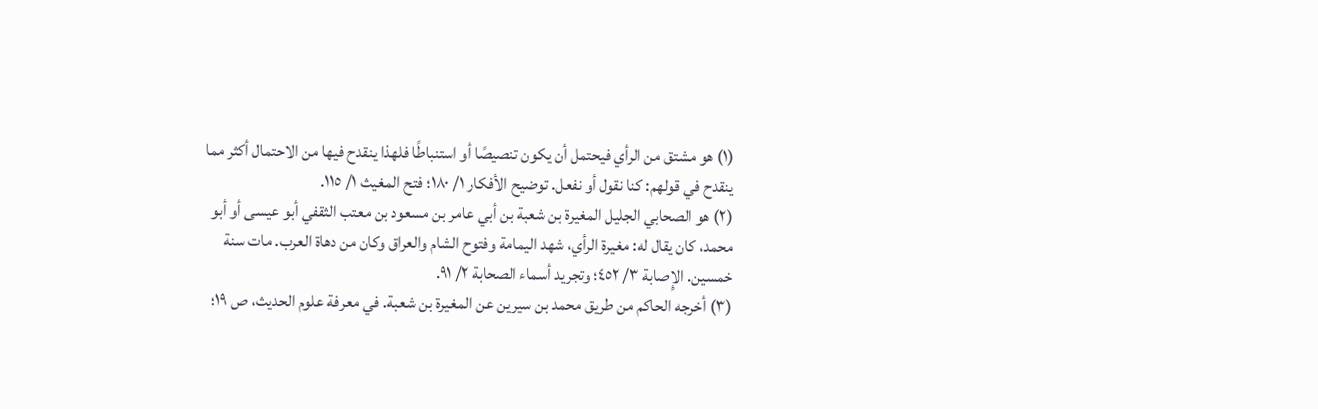(١) هو مشتق من الرأي فيحتمل أن يكون تنصيصًا أو استنباطًا فلهذا ينقدح فيها من الاحتمال أكثر مما ينقدح في قولهم: كنا نقول أو نفعل. توضيح الأفكار ١/ ١٨٠؛ فتح المغيث ١/ ١١٥.
(٢) هو الصحابي الجليل المغيرة بن شعبة بن أبي عامر بن مسعود بن معتب الثقفي أبو عيسى أو أبو محمد، كان يقال له: مغيرة الرأي، شهد اليمامة وفتوح الشام والعراق وكان من دهاة العرب. مات سنة خمسين. الإِصابة ٣/ ٤٥٢؛ وتجريد أسماء الصحابة ٢/ ٩١.
(٣) أخرجه الحاكم من طريق محمد بن سيرين عن المغيرة بن شعبة. في معرفة علوم الحديث، ص ١٩؛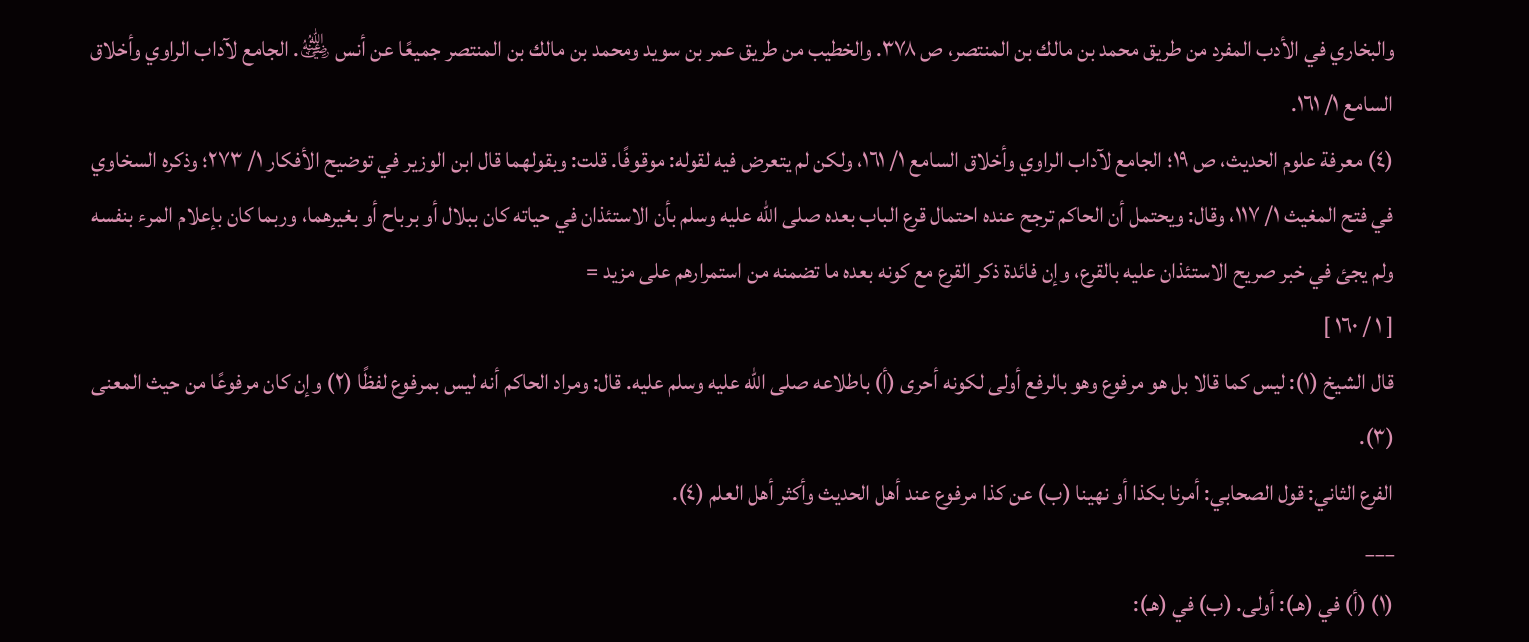والبخاري في الأدب المفرد من طريق محمد بن مالك بن المنتصر، ص ٣٧٨. والخطيب من طريق عمر بن سويد ومحمد بن مالك بن المنتصر جميعًا عن أنس ﵁. الجامع لآداب الراوي وأخلاق السامع ١/ ١٦١.
(٤) معرفة علوم الحديث، ص ١٩؛ الجامع لآداب الراوي وأخلاق السامع ١/ ١٦١، ولكن لم يتعرض فيه لقوله: موقوفًا. قلت: وبقولهما قال ابن الوزير في توضيح الأفكار ١/ ٢٧٣؛ وذكره السخاوي في فتح المغيث ١/ ١١٧، وقال: ويحتمل أن الحاكم ترجح عنده احتمال قرع الباب بعده صلى الله عليه وسلم بأن الاستئذان في حياته كان ببلال أو برباح أو بغيرهما، وربما كان بإعلام المرء بنفسه ولم يجئ في خبر صريح الاستئذان عليه بالقرع، وإن فائدة ذكر القرع مع كونه بعده ما تضمنه من استمرارهم على مزيد =
[ ١ / ١٦٠ ]
قال الشيخ (١): ليس كما قالا بل هو مرفوع وهو بالرفع أولى لكونه أحرى (أ) باطلاعه صلى الله عليه وسلم عليه. قال: ومراد الحاكم أنه ليس بمرفوع لفظًا (٢) وإن كان مرفوعًا من حيث المعنى (٣).
الفرع الثاني: قول الصحابي: أمرنا بكذا أو نهينا (ب) عن كذا مرفوع عند أهل الحديث وأكثر أهل العلم (٤).
___
(١) (أ) في (هـ): أولى. (ب) في (هـ):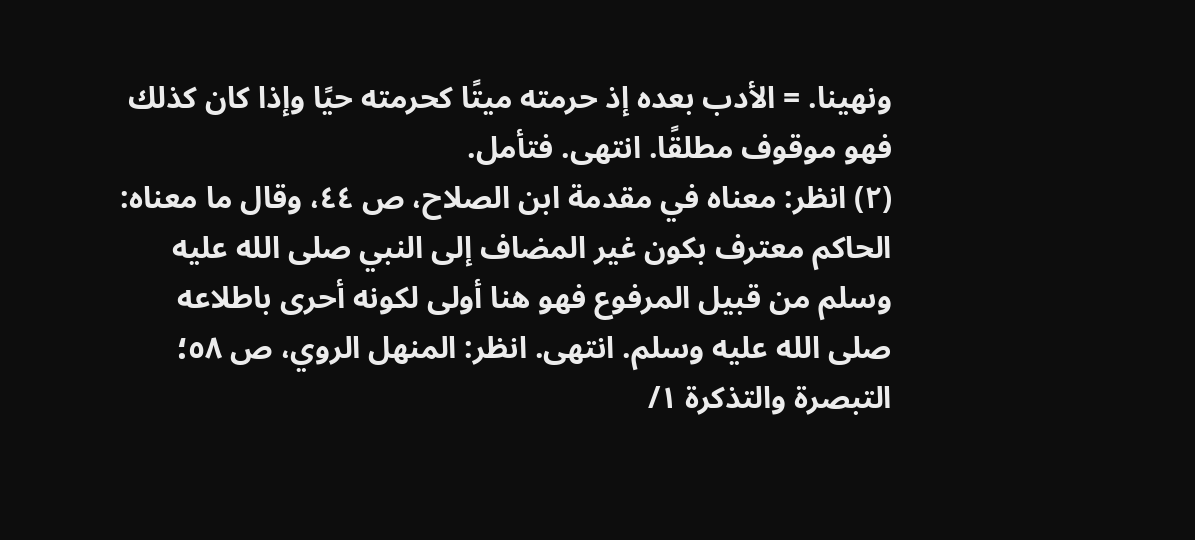ونهينا. = الأدب بعده إذ حرمته ميتًا كحرمته حيًا وإذا كان كذلك فهو موقوف مطلقًا. انتهى. فتأمل.
(٢) انظر: معناه في مقدمة ابن الصلاح، ص ٤٤، وقال ما معناه: الحاكم معترف بكون غير المضاف إلى النبي صلى الله عليه وسلم من قبيل المرفوع فهو هنا أولى لكونه أحرى باطلاعه صلى الله عليه وسلم. انتهى. انظر: المنهل الروي، ص ٥٨؛ التبصرة والتذكرة ١/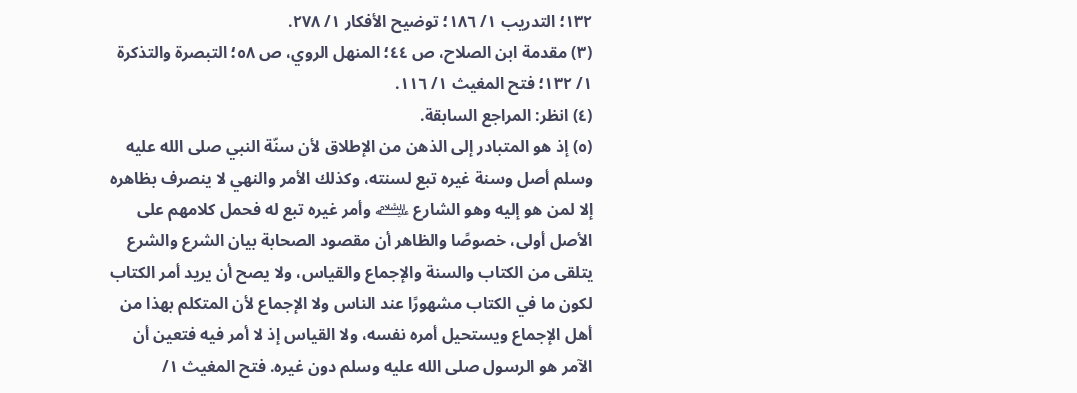١٣٢؛ التدريب ١/ ١٨٦؛ توضيح الأفكار ١/ ٢٧٨.
(٣) مقدمة ابن الصلاح، ص ٤٤؛ المنهل الروي، ص ٥٨؛ التبصرة والتذكرة ١/ ١٣٢؛ فتح المغيث ١/ ١١٦.
(٤) انظر: المراجع السابقة.
(٥) إذ هو المتبادر إلى الذهن من الإطلاق لأن سنّة النبي صلى الله عليه وسلم أصل وسنة غيره تبع لسنته، وكذلك الأمر والنهي لا ينصرف بظاهره إلا لمن هو إليه وهو الشارع ﵇ وأمر غيره تبع له فحمل كلامهم على الأصل أولى، خصوصًا والظاهر أن مقصود الصحابة بيان الشرع والشرع يتلقى من الكتاب والسنة والإجماع والقياس، ولا يصح أن يريد أمر الكتاب لكون ما في الكتاب مشهورًا عند الناس ولا الإجماع لأن المتكلم بهذا من أهل الإجماع ويستحيل أمره نفسه، ولا القياس إذ لا أمر فيه فتعين أن الآمر هو الرسول صلى الله عليه وسلم دون غيره. فتح المغيث ١/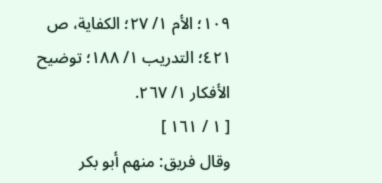١٠٩؛ الأم ١/ ٢٧؛ الكفاية، ص ٤٢١؛ التدريب ١/ ١٨٨؛ توضيح الأفكار ١/ ٢٦٧.
[ ١ / ١٦١ ]
وقال فريق: منهم أبو بكر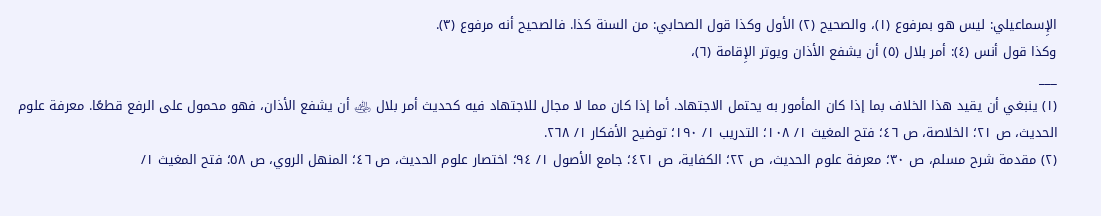الإِسماعيلي: ليس هو بمرفوع (١)، والصحيح (٢) الأول وكذا قول الصحابي: من السنة كذا. فالصحيح أنه مرفوع (٣).
وكذا قول أنس (٤): أمر بلال (٥) أن يشفع الأذان ويوتر الإِقامة (٦)،
___
(١) ينبغي أن يقيد هذا الخلاف بما إذا كان المأمور به يحتمل الاجتهاد. أما إذا كان مما لا مجال للاجتهاد فيه كحديث أمر بلال ﵁ أن يشفع الأذان، فهو محمول على الرفع قطعًا. معرفة علوم الحديث، ص ٢١؛ الخلاصة، ص ٤٦؛ فتح المغيث ١/ ١٠٨؛ التدريب ١/ ١٩٠؛ توضيح الأفكار ١/ ٢٦٨.
(٢) مقدمة شرح مسلم، ص ٣٠؛ معرفة علوم الحديث، ص ٢٢؛ الكفاية، ص ٤٢١؛ جامع الأصول ١/ ٩٤؛ اختصار علوم الحديث، ص ٤٦؛ المنهل الروي، ص ٥٨؛ فتح المغيث ١/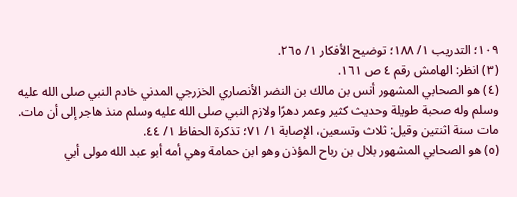١٠٩؛ التدريب ١/ ١٨٨؛ توضيح الأفكار ١/ ٢٦٥.
(٣) انظر: الهامش رقم ٤ ص ١٦١.
(٤) هو الصحابي المشهور أنس بن مالك بن النضر الأنصاري الخزرجي المدني خادم النبي صلى الله عليه وسلم وله صحبة طويلة وحديث كثير وعمر دهرًا ولازم النبي صلى الله عليه وسلم منذ هاجر إلى أن مات. مات سنة اثنتين وقيل: ثلاث وتسعين، الإصابة ١/ ٧١؛ تذكرة الحفاظ ١/ ٤٤.
(٥) هو الصحابي المشهور بلال بن رباح المؤذن وهو ابن حمامة وهي أمه أبو عبد الله مولى أبي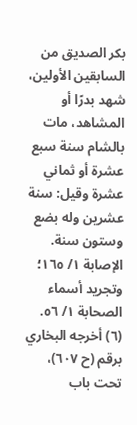بكر الصديق من السابقين الأولين، شهد بدرًا أو المشاهد، مات بالشام سنة سبع عشرة أو ثماني عشرة وقيل: سنة عشرين وله بضع وستون سنة. الإصابة ١/ ١٦٥؛ وتجريد أسماء الصحابة ١/ ٥٦.
(٦) أخرجه البخاري برقم (ح ٦٠٧)، تحت باب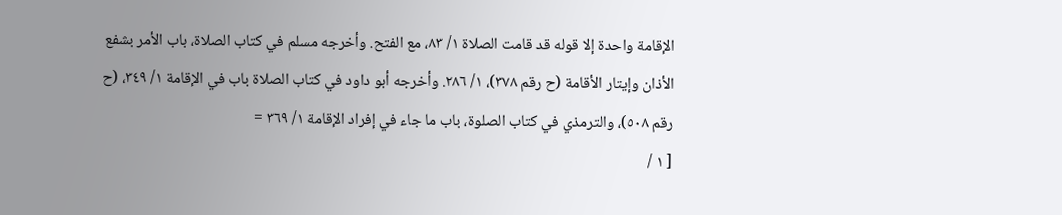الإقامة واحدة إلا قوله قد قامت الصلاة ١/ ٨٣، مع الفتح. وأخرجه مسلم في كتاب الصلاة، باب الأمر بشفع الأذان وإيتار الأقامة (ح رقم ٣٧٨)، ١/ ٢٨٦. وأخرجه أبو داود في كتاب الصلاة باب في الإقامة ١/ ٣٤٩، (ح رقم ٥٠٨)، والترمذي في كتاب الصلوة، باب ما جاء في إفراد الإقامة ١/ ٣٦٩ =
[ ١ /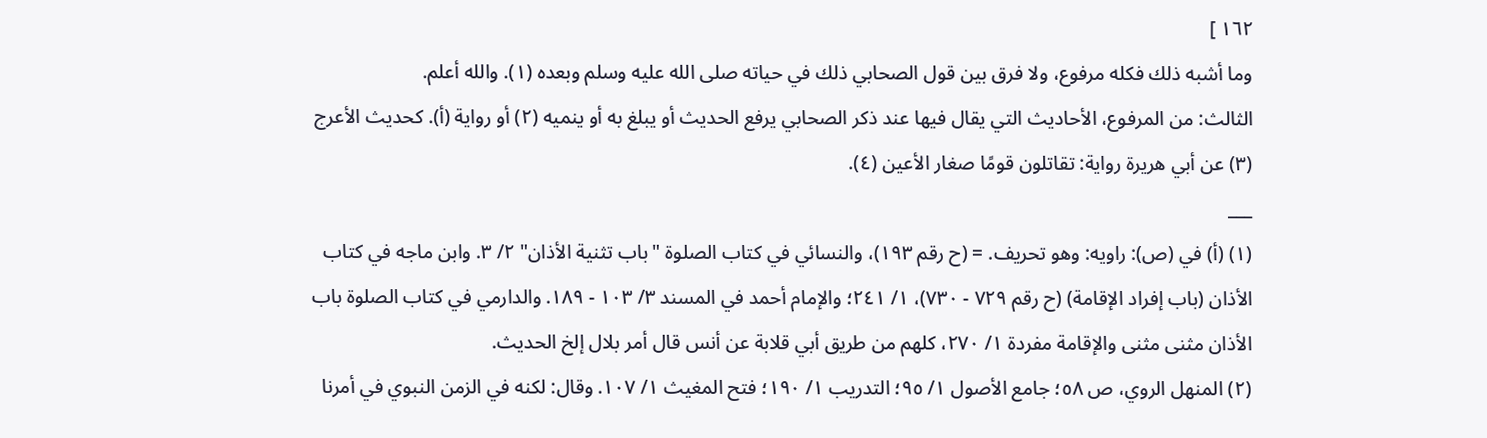١٦٢ ]
وما أشبه ذلك فكله مرفوع، ولا فرق بين قول الصحابي ذلك في حياته صلى الله عليه وسلم وبعده (١). والله أعلم.
الثالث: من المرفوع، الأحاديث التي يقال فيها عند ذكر الصحابي يرفع الحديث أو يبلغ به أو ينميه (٢) أو رواية (أ). كحديث الأعرج (٣) عن أبي هريرة رواية: تقاتلون قومًا صغار الأعين (٤).
___
(١) (أ) في (ص): راويه: وهو تحريف. = (ح رقم ١٩٣)، والنسائي في كتاب الصلوة "باب تثنية الأذان" ٢/ ٣. وابن ماجه في كتاب الأذان (باب إفراد الإقامة) (ح رقم ٧٢٩ - ٧٣٠)، ١/ ٢٤١؛ والإمام أحمد في المسند ٣/ ١٠٣ - ١٨٩. والدارمي في كتاب الصلوة باب الأذان مثنى مثنى والإقامة مفردة ١/ ٢٧٠، كلهم من طريق أبي قلابة عن أنس قال أمر بلال إلخ الحديث.
(٢) المنهل الروي، ص ٥٨؛ جامع الأصول ١/ ٩٥؛ التدريب ١/ ١٩٠؛ فتح المغيث ١/ ١٠٧. وقال: لكنه في الزمن النبوي في أمرنا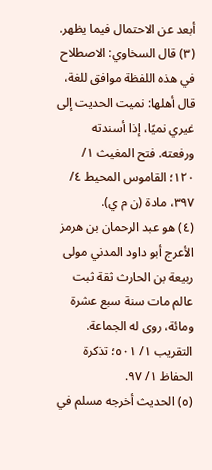أبعد عن الاحتمال فيما يظهر.
(٣) قال السخاوي: الاصطلاح في هذه اللفظة موافق للغة، قال أهلها: نميت الحديت إلى غيري نميًا، إذا أسندته ورفعته. فتح المغيث ١/ ١٢٠؛ القاموس المحيط ٤/ ٣٩٧، مادة (ن م ي).
(٤) هو عبد الرحمان بن هرمز الأعرج أبو داود المدني مولى ربيعة بن الحارث ثقة ثبت عالم مات سنة سبع عشرة ومائة، روى له الجماعة. التقريب ١/ ٥٠١؛ تذكرة الحفاظ ١/ ٩٧.
(٥) الحديث أخرجه مسلم في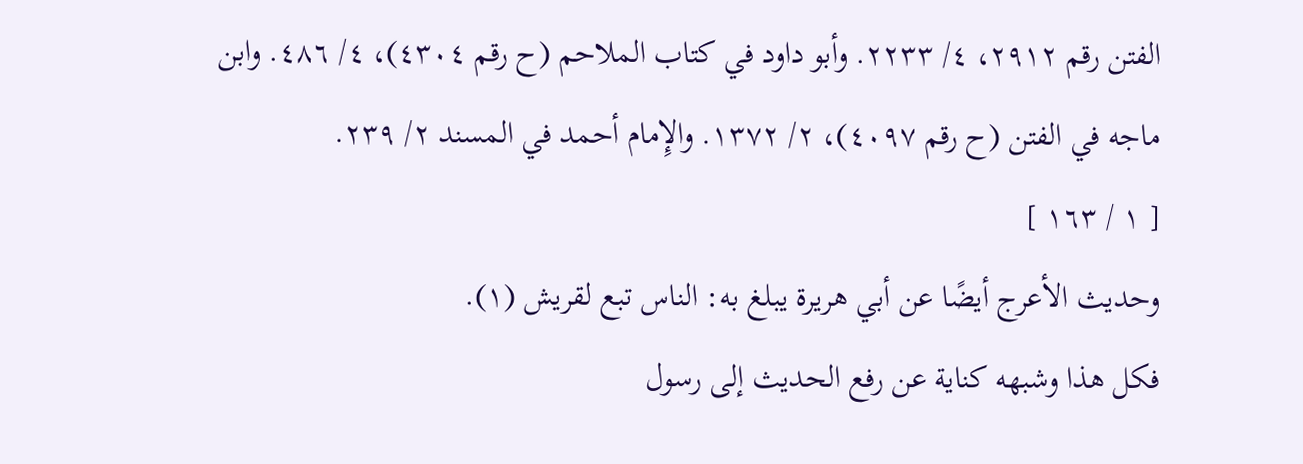الفتن رقم ٢٩١٢، ٤/ ٢٢٣٣. وأبو داود في كتاب الملاحم (ح رقم ٤٣٠٤)، ٤/ ٤٨٦. وابن ماجه في الفتن (ح رقم ٤٠٩٧)، ٢/ ١٣٧٢. والإِمام أحمد في المسند ٢/ ٢٣٩.
[ ١ / ١٦٣ ]
وحديث الأعرج أيضًا عن أبي هريرة يبلغ به: الناس تبع لقريش (١).
فكل هذا وشبهه كناية عن رفع الحديث إلى رسول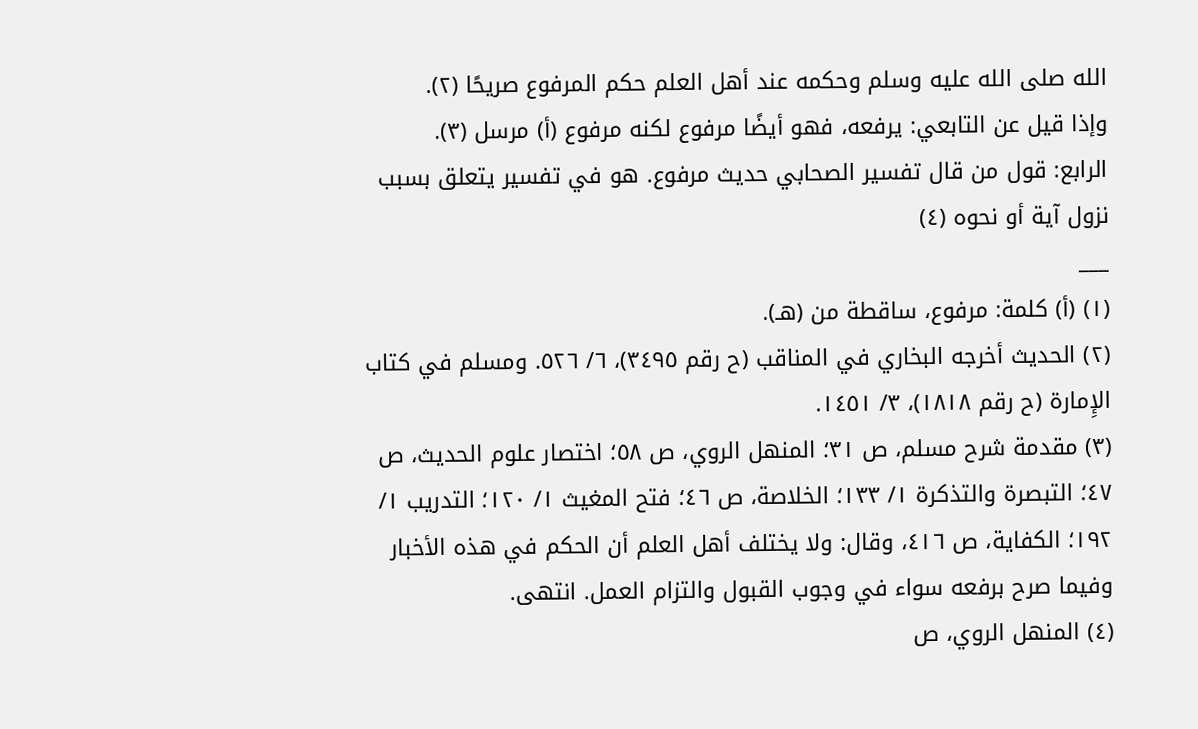الله صلى الله عليه وسلم وحكمه عند أهل العلم حكم المرفوع صريحًا (٢).
وإذا قيل عن التابعي: يرفعه، فهو أيضًا مرفوع لكنه مرفوع (أ) مرسل (٣).
الرابع: قول من قال تفسير الصحابي حديث مرفوع. هو في تفسير يتعلق بسبب نزول آية أو نحوه (٤)
___
(١) (أ) كلمة: مرفوع، ساقطة من (هـ).
(٢) الحديث أخرجه البخاري في المناقب (ح رقم ٣٤٩٥)، ٦/ ٥٢٦. ومسلم في كتاب الإِمارة (ح رقم ١٨١٨)، ٣/ ١٤٥١.
(٣) مقدمة شرح مسلم، ص ٣١؛ المنهل الروي، ص ٥٨؛ اختصار علوم الحديث، ص ٤٧؛ التبصرة والتذكرة ١/ ١٣٣؛ الخلاصة، ص ٤٦؛ فتح المغيث ١/ ١٢٠؛ التدريب ١/ ١٩٢؛ الكفاية، ص ٤١٦، وقال: ولا يختلف أهل العلم أن الحكم في هذه الأخبار وفيما صرح برفعه سواء في وجوب القبول والتزام العمل. انتهى.
(٤) المنهل الروي، ص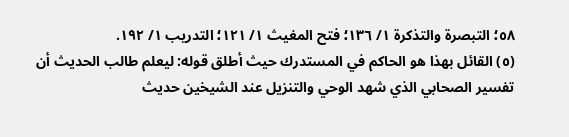٥٨؛ التبصرة والتذكرة ١/ ١٣٦؛ فتح المغيث ١/ ١٢١؛ التدريب ١/ ١٩٢.
(٥) القائل بهذا هو الحاكم في المستدرك حيث أطلق قوله: ليعلم طالب الحديث أن تفسير الصحابي الذي شهد الوحي والتنزيل عند الشيخين حديث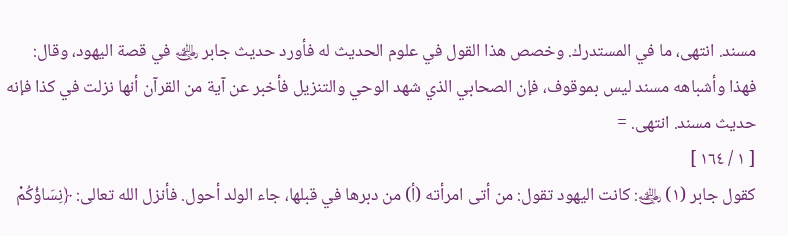مسند. انتهى، ما في المستدرك. وخصص هذا القول في علوم الحديث له فأورد حديث جابر ﵁ في قصة اليهود، وقال: فهذا وأشباهه مسند ليس بموقوف، فإن الصحابي الذي شهد الوحي والتنزيل فأخبر عن آية من القرآن أنها نزلت في كذا فإنه حديث مسند. انتهى. =
[ ١ / ١٦٤ ]
كقول جابر (١) ﵁: كانت اليهود تقول: من أتى امرأته (أ) من دبرها في قبلها، جاء الولد أحول. فأنزل الله تعالى: ﴿نِسَاؤُكُمْ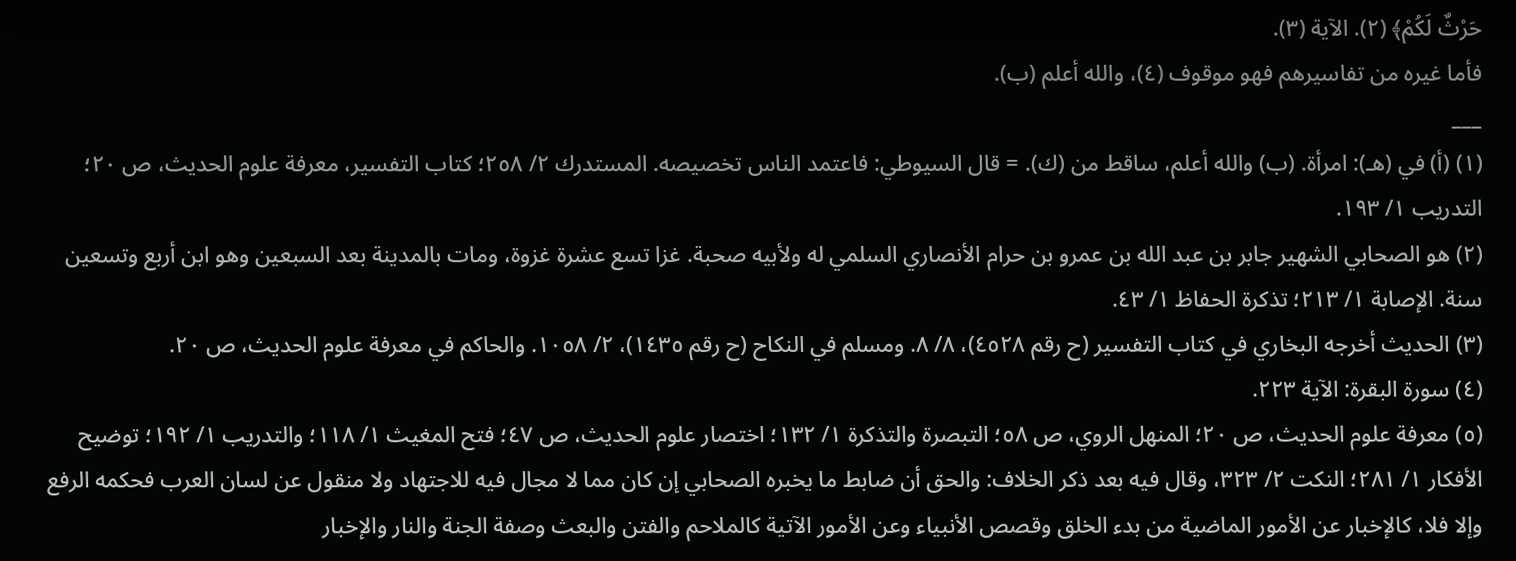حَرْثٌ لَكُمْ﴾ (٢). الآية (٣).
فأما غيره من تفاسيرهم فهو موقوف (٤)، والله أعلم (ب).
___
(١) (أ) في (هـ): امرأة. (ب) والله أعلم، ساقط من (ك). = قال السيوطي: فاعتمد الناس تخصيصه. المستدرك ٢/ ٢٥٨؛ كتاب التفسير، معرفة علوم الحديث، ص ٢٠؛ التدريب ١/ ١٩٣.
(٢) هو الصحابي الشهير جابر بن عبد الله بن عمرو بن حرام الأنصاري السلمي له ولأبيه صحبة. غزا تسع عشرة غزوة، ومات بالمدينة بعد السبعين وهو ابن أربع وتسعين سنة. الإصابة ١/ ٢١٣؛ تذكرة الحفاظ ١/ ٤٣.
(٣) الحديث أخرجه البخاري في كتاب التفسير (ح رقم ٤٥٢٨)، ٨/ ٨. ومسلم في النكاح (ح رقم ١٤٣٥)، ٢/ ١٠٥٨. والحاكم في معرفة علوم الحديث، ص ٢٠.
(٤) سورة البقرة: الآية ٢٢٣.
(٥) معرفة علوم الحديث، ص ٢٠؛ المنهل الروي، ص ٥٨؛ التبصرة والتذكرة ١/ ١٣٢؛ اختصار علوم الحديث، ص ٤٧؛ فتح المغيث ١/ ١١٨؛ والتدريب ١/ ١٩٢؛ توضيح الأفكار ١/ ٢٨١؛ النكت ٢/ ٣٢٣، وقال فيه بعد ذكر الخلاف: والحق أن ضابط ما يخبره الصحابي إن كان مما لا مجال فيه للاجتهاد ولا منقول عن لسان العرب فحكمه الرفع وإلا فلا، كالإخبار عن الأمور الماضية من بدء الخلق وقصص الأنبياء وعن الأمور الآتية كالملاحم والفتن والبعث وصفة الجنة والنار والإخبار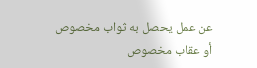عن عمل يحصل به ثواب مخصوص أو عقاب مخصوص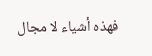فهذه أشياء لا مجال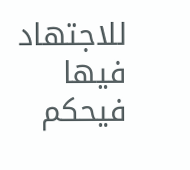للاجتهاد فيها فيحكم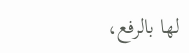لها بالرفع،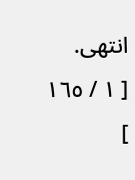انتهى.
[ ١ / ١٦٥ ]